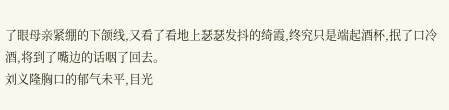了眼母亲紧绷的下颌线,又看了看地上瑟瑟发抖的绮霞,终究只是端起酒杯,抿了口冷酒,将到了嘴边的话咽了回去。
刘义隆胸口的郁气未平,目光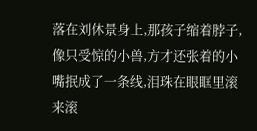落在刘休景身上,那孩子缩着脖子,像只受惊的小兽,方才还张着的小嘴抿成了一条线,泪珠在眼眶里滚来滚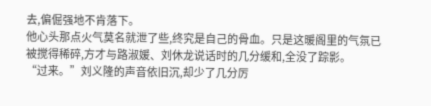去,偏倔强地不肯落下。
他心头那点火气莫名就泄了些,终究是自己的骨血。只是这暖阁里的气氛已被搅得稀碎,方才与路淑媛、刘休龙说话时的几分缓和,全没了踪影。
“过来。”刘义隆的声音依旧沉,却少了几分厉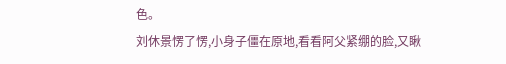色。
刘休景愣了愣,小身子僵在原地,看看阿父紧绷的脸,又瞅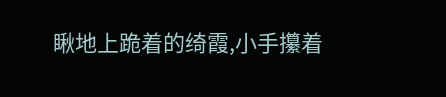瞅地上跪着的绮霞,小手攥着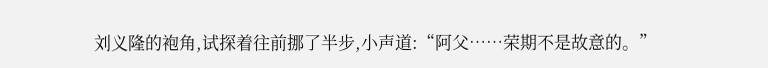刘义隆的袍角,试探着往前挪了半步,小声道:“阿父……荣期不是故意的。”